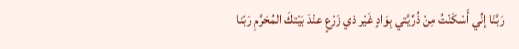رَبَّنَا إنِّي أَسْكَنْتُ مِنْ ذُرِّيَّتي بِوَادٍ غَيْر ذي زَرْعٍ عنْدَ بَيْتكَ المُحَرَّمِ رَبّنا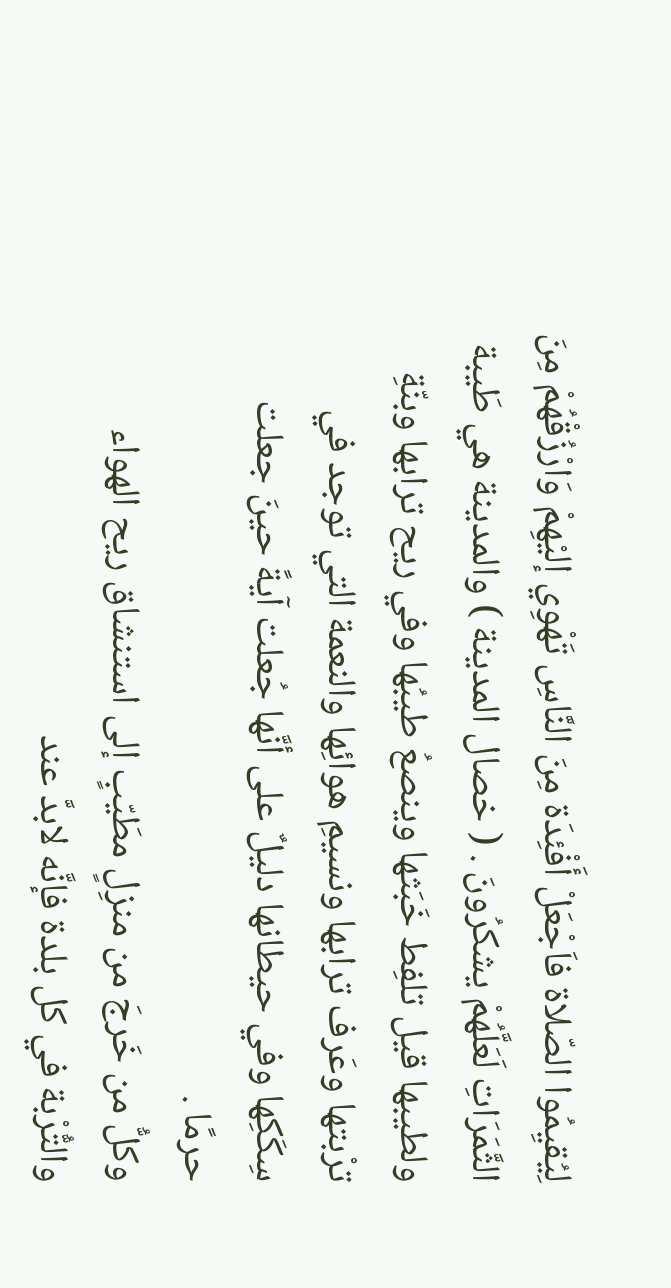لِيُقيِمُوا الصّلاة فاَجْعَلْ أَفْئِدَة مِنَ النَّاسِ تَهْوِي إليْهِمْ وَارْزُقْهُمْ مِنَ الثَّمَرَاتِ لَعَلَّهُمْ يشكرُونَ . ( خصال المدينة ) والمدينة هي طَيبة ولطيبها قيل تلفِط خَبَثها وينصعُ طيبُها وفي ريح ترابها وبنّةِ ترْبتها وعَرف ترابها ونسيمِ هوائِها والنعمة التي توجد في سِكَكِها وفي حيطانها دليلٌ على أنَّها جُعلت آيةً حينَ جعلت حرمًا .
وكلُّ من خَرجَ من منزِلٍ مطَيّبٍ إلى استنشاق ريح الهواء والتُّرْبة في كل بلدة فإنَّه لابدَّ عند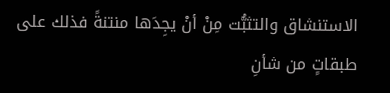الاستنشاق والتثبُّت مِنْ أنْ يجِدَها منتنةً فذلك على طبقاتٍ من شأنِ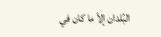البُلدان إلاّ ما كان في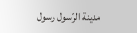مدينة الرّسول رسول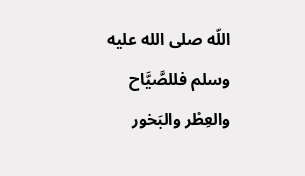اللّه صلى الله عليه وسلم فللصَّيَّاح والعِطْر والبَخور